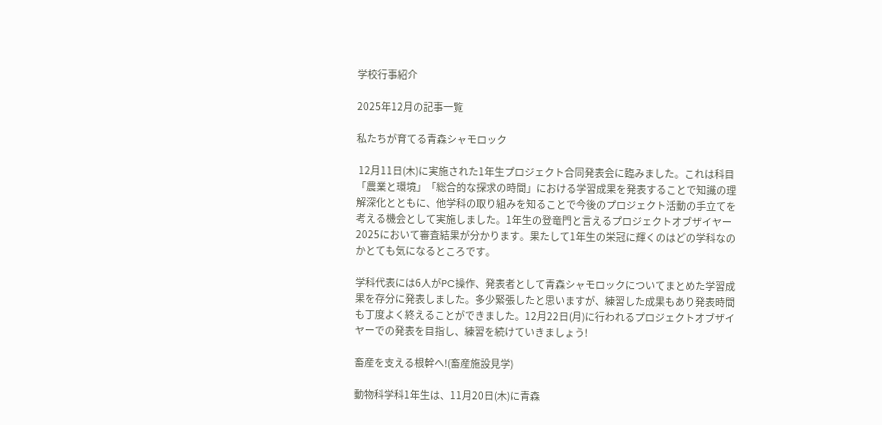学校行事紹介

2025年12月の記事一覧

私たちが育てる青森シャモロック

 12月11日(木)に実施された1年生プロジェクト合同発表会に臨みました。これは科目「農業と環境」「総合的な探求の時間」における学習成果を発表することで知識の理解深化とともに、他学科の取り組みを知ることで今後のプロジェクト活動の手立てを考える機会として実施しました。1年生の登竜門と言えるプロジェクトオブザイヤー2025において審査結果が分かります。果たして1年生の栄冠に輝くのはどの学科なのかとても気になるところです。

学科代表には6人がPC操作、発表者として青森シャモロックについてまとめた学習成果を存分に発表しました。多少緊張したと思いますが、練習した成果もあり発表時間も丁度よく終えることができました。12月22日(月)に行われるプロジェクトオブザイヤーでの発表を目指し、練習を続けていきましょう!

畜産を支える根幹へ!(畜産施設見学)

動物科学科1年生は、11月20日(木)に青森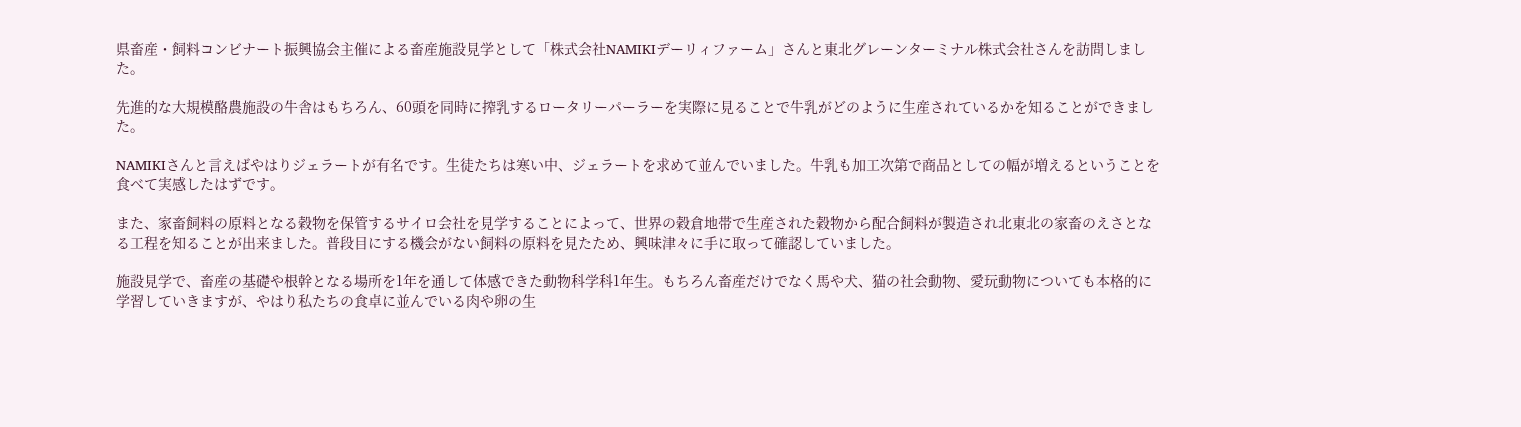県畜産・飼料コンビナート振興協会主催による畜産施設見学として「株式会社NAMIKIデーリィファーム」さんと東北グレーンターミナル株式会社さんを訪問しました。

先進的な大規模酪農施設の牛舎はもちろん、60頭を同時に搾乳するロータリーパーラーを実際に見ることで牛乳がどのように生産されているかを知ることができました。

NAMIKIさんと言えばやはりジェラートが有名です。生徒たちは寒い中、ジェラートを求めて並んでいました。牛乳も加工次第で商品としての幅が増えるということを食べて実感したはずです。

また、家畜飼料の原料となる穀物を保管するサイロ会社を見学することによって、世界の穀倉地帯で生産された穀物から配合飼料が製造され北東北の家畜のえさとなる工程を知ることが出来ました。普段目にする機会がない飼料の原料を見たため、興味津々に手に取って確認していました。

施設見学で、畜産の基礎や根幹となる場所を1年を通して体感できた動物科学科1年生。もちろん畜産だけでなく馬や犬、猫の社会動物、愛玩動物についても本格的に学習していきますが、やはり私たちの食卓に並んでいる肉や卵の生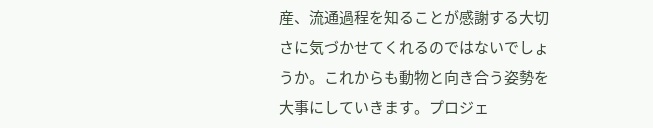産、流通過程を知ることが感謝する大切さに気づかせてくれるのではないでしょうか。これからも動物と向き合う姿勢を大事にしていきます。プロジェ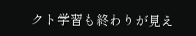クト学習も終わりが見え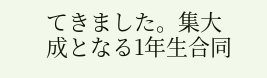てきました。集大成となる1年生合同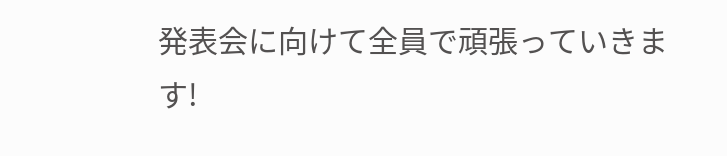発表会に向けて全員で頑張っていきます!